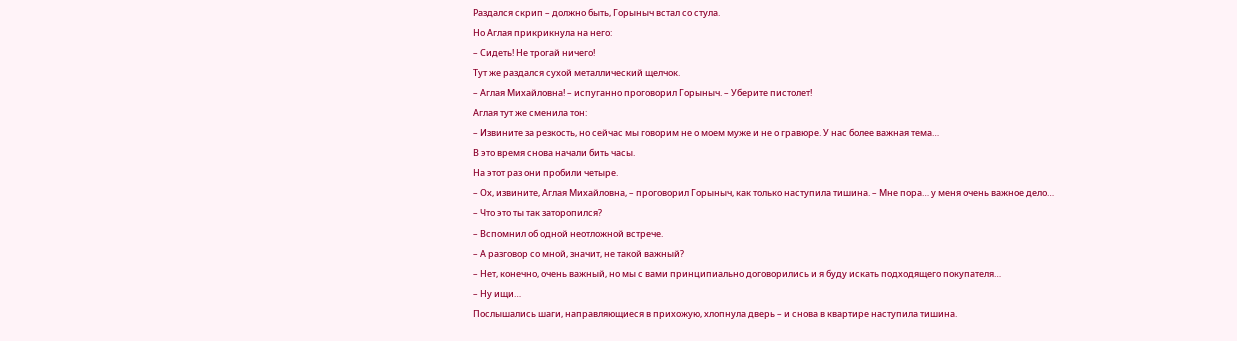Раздался скрип – должно быть, Горыныч встал со стула.
Но Аглая прикрикнула на него:
– Сидеть! Не трогай ничего!
Тут же раздался сухой металлический щелчок.
– Аглая Михайловна! – испуганно проговорил Горыныч. – Уберите пистолет!
Аглая тут же сменила тон:
– Извините за резкость, но сейчас мы говорим не о моем муже и не о гравюре. У нас более важная тема…
В это время снова начали бить часы.
На этот раз они пробили четыре.
– Ох, извините, Аглая Михайловна, – проговорил Горыныч, как только наступила тишина. – Мне пора… у меня очень важное дело…
– Что это ты так заторопился?
– Вспомнил об одной неотложной встрече.
– А разговор со мной, значит, не такой важный?
– Нет, конечно, очень важный, но мы с вами принципиально договорились и я буду искать подходящего покупателя…
– Ну ищи…
Послышались шаги, направляющиеся в прихожую, хлопнула дверь – и снова в квартире наступила тишина.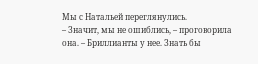Мы с Натальей переглянулись.
– Значит, мы не ошиблись, – проговорила она. – Бриллианты у нее. Знать бы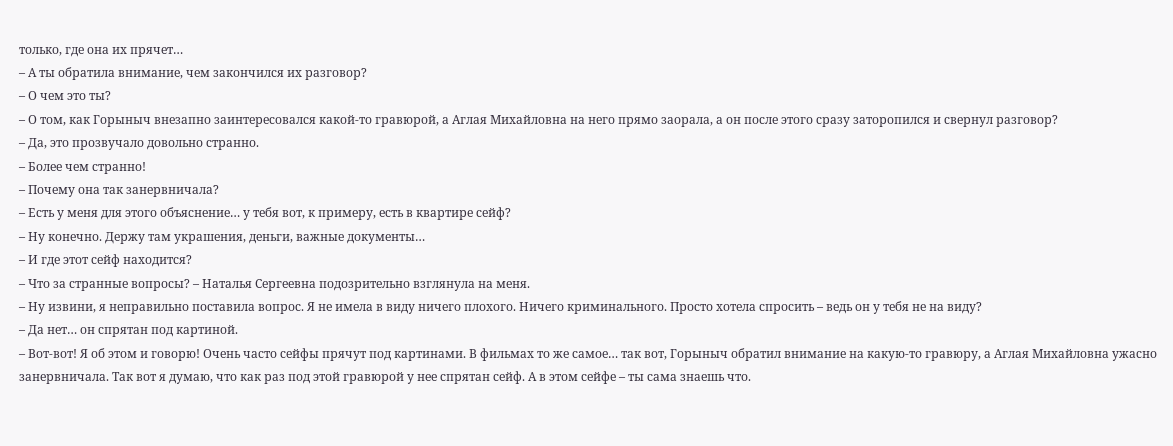только, где она их прячет…
– А ты обратила внимание, чем закончился их разговор?
– О чем это ты?
– О том, как Горыныч внезапно заинтересовался какой-то гравюрой, а Аглая Михайловна на него прямо заорала, а он после этого сразу заторопился и свернул разговор?
– Да, это прозвучало довольно странно.
– Более чем странно!
– Почему она так занервничала?
– Есть у меня для этого объяснение… у тебя вот, к примеру, есть в квартире сейф?
– Ну конечно. Держу там украшения, деньги, важные документы…
– И где этот сейф находится?
– Что за странные вопросы? – Наталья Сергеевна подозрительно взглянула на меня.
– Ну извини, я неправильно поставила вопрос. Я не имела в виду ничего плохого. Ничего криминального. Просто хотела спросить – ведь он у тебя не на виду?
– Да нет… он спрятан под картиной.
– Вот-вот! Я об этом и говорю! Очень часто сейфы прячут под картинами. В фильмах то же самое… так вот, Горыныч обратил внимание на какую-то гравюру, а Аглая Михайловна ужасно занервничала. Так вот я думаю, что как раз под этой гравюрой у нее спрятан сейф. А в этом сейфе – ты сама знаешь что.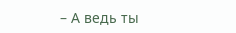– А ведь ты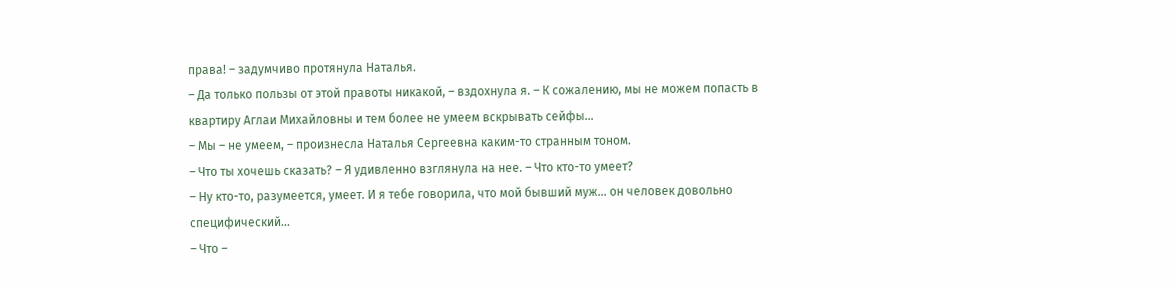права! – задумчиво протянула Наталья.
– Да только пользы от этой правоты никакой, – вздохнула я. – К сожалению, мы не можем попасть в квартиру Аглаи Михайловны и тем более не умеем вскрывать сейфы…
– Мы – не умеем, – произнесла Наталья Сергеевна каким-то странным тоном.
– Что ты хочешь сказать? – Я удивленно взглянула на нее. – Что кто-то умеет?
– Ну кто-то, разумеется, умеет. И я тебе говорила, что мой бывший муж… он человек довольно специфический…
– Что –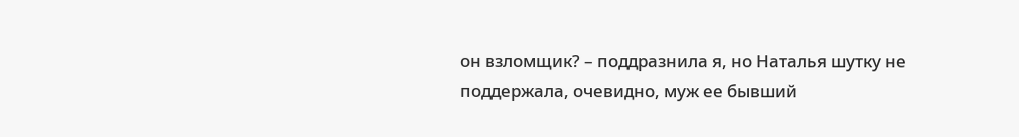он взломщик? – поддразнила я, но Наталья шутку не поддержала, очевидно, муж ее бывший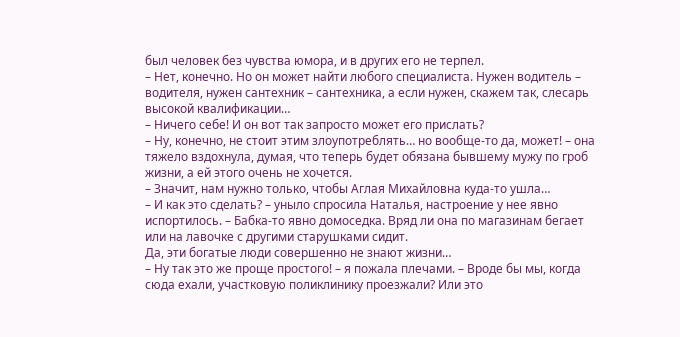был человек без чувства юмора, и в других его не терпел.
– Нет, конечно. Но он может найти любого специалиста. Нужен водитель – водителя, нужен сантехник – сантехника, а если нужен, скажем так, слесарь высокой квалификации…
– Ничего себе! И он вот так запросто может его прислать?
– Ну, конечно, не стоит этим злоупотреблять… но вообще-то да, может! – она тяжело вздохнула, думая, что теперь будет обязана бывшему мужу по гроб жизни, а ей этого очень не хочется.
– Значит, нам нужно только, чтобы Аглая Михайловна куда-то ушла…
– И как это сделать? – уныло спросила Наталья, настроение у нее явно испортилось. – Бабка-то явно домоседка. Вряд ли она по магазинам бегает или на лавочке с другими старушками сидит.
Да, эти богатые люди совершенно не знают жизни…
– Ну так это же проще простого! – я пожала плечами. – Вроде бы мы, когда сюда ехали, участковую поликлинику проезжали? Или это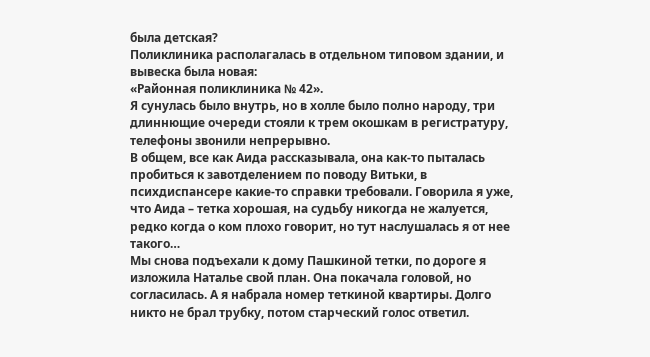была детская?
Поликлиника располагалась в отдельном типовом здании, и вывеска была новая:
«Районная поликлиника № 42».
Я сунулась было внутрь, но в холле было полно народу, три длиннющие очереди стояли к трем окошкам в регистратуру, телефоны звонили непрерывно.
В общем, все как Аида рассказывала, она как-то пыталась пробиться к завотделением по поводу Витьки, в психдиспансере какие-то справки требовали. Говорила я уже, что Аида – тетка хорошая, на судьбу никогда не жалуется, редко когда о ком плохо говорит, но тут наслушалась я от нее такого…
Мы снова подъехали к дому Пашкиной тетки, по дороге я изложила Наталье свой план. Она покачала головой, но согласилась. А я набрала номер теткиной квартиры. Долго никто не брал трубку, потом старческий голос ответил.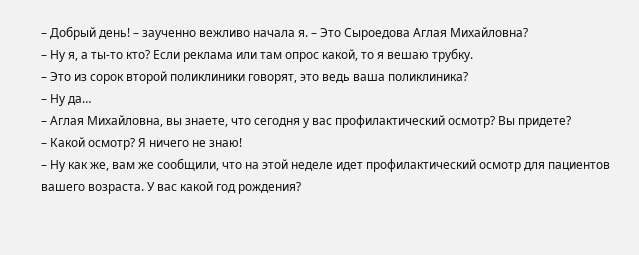– Добрый день! – заученно вежливо начала я. – Это Сыроедова Аглая Михайловна?
– Ну я, а ты-то кто? Если реклама или там опрос какой, то я вешаю трубку.
– Это из сорок второй поликлиники говорят, это ведь ваша поликлиника?
– Ну да…
– Аглая Михайловна, вы знаете, что сегодня у вас профилактический осмотр? Вы придете?
– Какой осмотр? Я ничего не знаю!
– Ну как же, вам же сообщили, что на этой неделе идет профилактический осмотр для пациентов вашего возраста. У вас какой год рождения?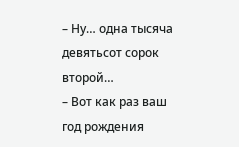– Ну… одна тысяча девятьсот сорок второй…
– Вот как раз ваш год рождения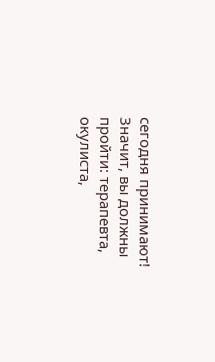сегодня принимают! Значит, вы должны пройти: терапевта, окулиста,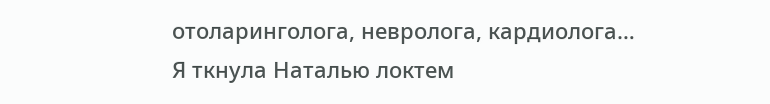отоларинголога, невролога, кардиолога…
Я ткнула Наталью локтем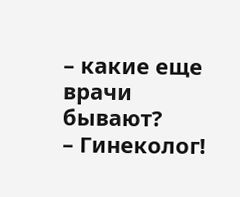– какие еще врачи бывают?
– Гинеколог!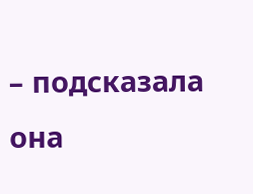– подсказала она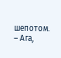шепотом.
– Ага,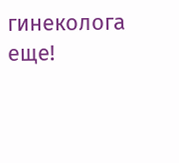гинеколога еще!